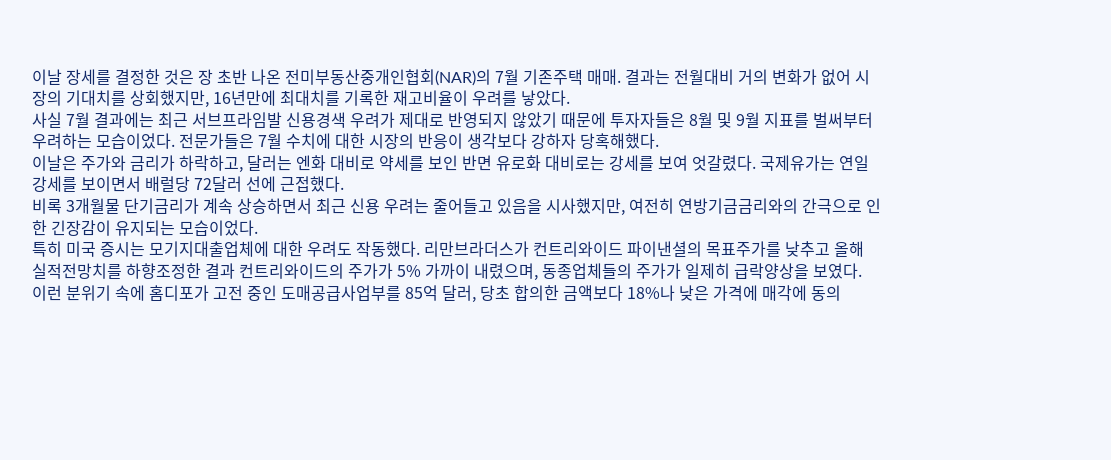이날 장세를 결정한 것은 장 초반 나온 전미부동산중개인협회(NAR)의 7월 기존주택 매매. 결과는 전월대비 거의 변화가 없어 시장의 기대치를 상회했지만, 16년만에 최대치를 기록한 재고비율이 우려를 낳았다.
사실 7월 결과에는 최근 서브프라임발 신용경색 우려가 제대로 반영되지 않았기 때문에 투자자들은 8월 및 9월 지표를 벌써부터 우려하는 모습이었다. 전문가들은 7월 수치에 대한 시장의 반응이 생각보다 강하자 당혹해했다.
이날은 주가와 금리가 하락하고, 달러는 엔화 대비로 약세를 보인 반면 유로화 대비로는 강세를 보여 엇갈렸다. 국제유가는 연일 강세를 보이면서 배럴당 72달러 선에 근접했다.
비록 3개월물 단기금리가 계속 상승하면서 최근 신용 우려는 줄어들고 있음을 시사했지만, 여전히 연방기금금리와의 간극으로 인한 긴장감이 유지되는 모습이었다.
특히 미국 증시는 모기지대출업체에 대한 우려도 작동했다. 리만브라더스가 컨트리와이드 파이낸셜의 목표주가를 낮추고 올해 실적전망치를 하향조정한 결과 컨트리와이드의 주가가 5% 가까이 내렸으며, 동종업체들의 주가가 일제히 급락양상을 보였다.
이런 분위기 속에 홈디포가 고전 중인 도매공급사업부를 85억 달러, 당초 합의한 금액보다 18%나 낮은 가격에 매각에 동의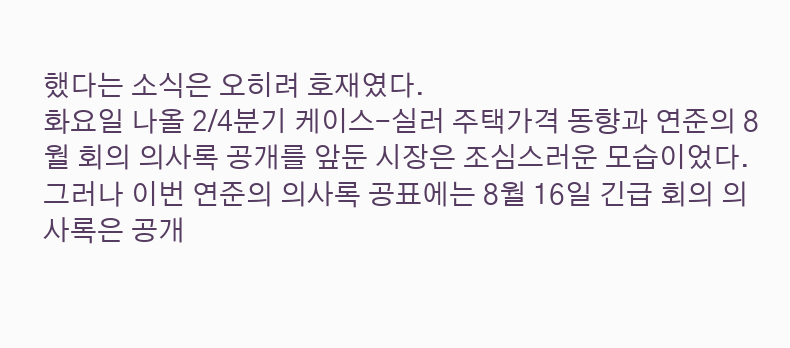했다는 소식은 오히려 호재였다.
화요일 나올 2/4분기 케이스-실러 주택가격 동향과 연준의 8월 회의 의사록 공개를 앞둔 시장은 조심스러운 모습이었다. 그러나 이번 연준의 의사록 공표에는 8월 16일 긴급 회의 의사록은 공개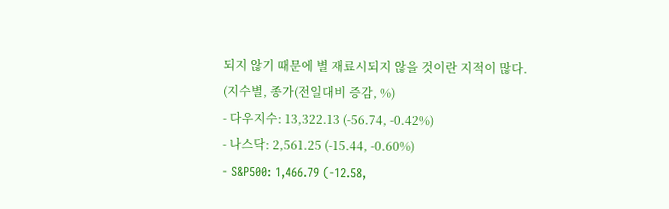되지 않기 때문에 별 재료시되지 않을 것이란 지적이 많다.
(지수별, 종가(전일대비 증감, %)
- 다우지수: 13,322.13 (-56.74, -0.42%)
- 나스닥: 2,561.25 (-15.44, -0.60%)
- S&P500: 1,466.79 (-12.58,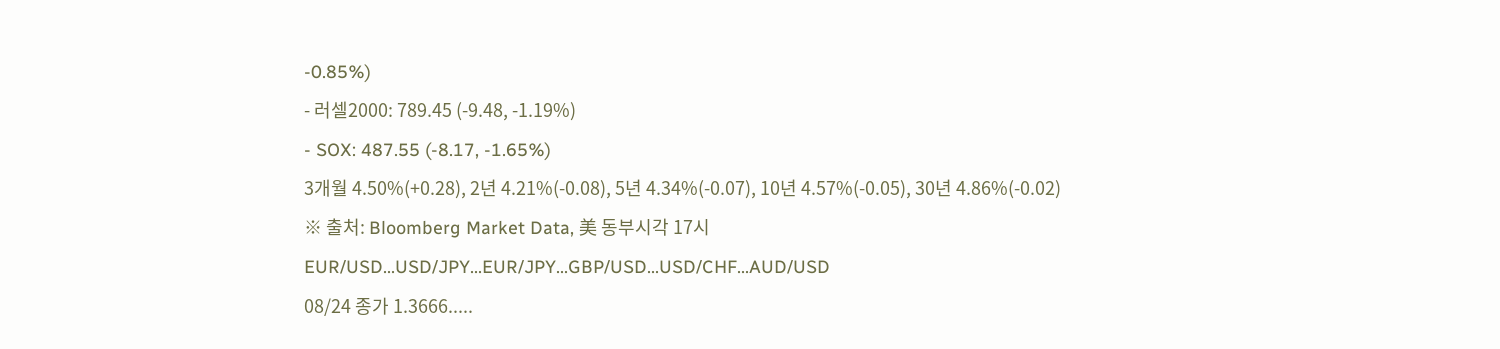-0.85%)
- 러셀2000: 789.45 (-9.48, -1.19%)
- SOX: 487.55 (-8.17, -1.65%)
3개월 4.50%(+0.28), 2년 4.21%(-0.08), 5년 4.34%(-0.07), 10년 4.57%(-0.05), 30년 4.86%(-0.02)
※ 출처: Bloomberg Market Data, 美 동부시각 17시
EUR/USD...USD/JPY...EUR/JPY...GBP/USD...USD/CHF...AUD/USD
08/24 종가 1.3666.....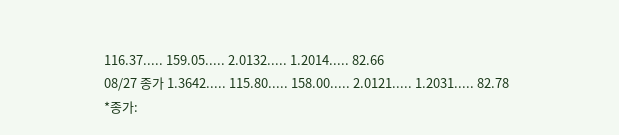116.37..... 159.05..... 2.0132..... 1.2014..... 82.66
08/27 종가 1.3642..... 115.80..... 158.00..... 2.0121..... 1.2031..... 82.78
*종가: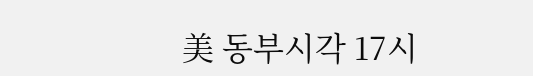美 동부시각 17시